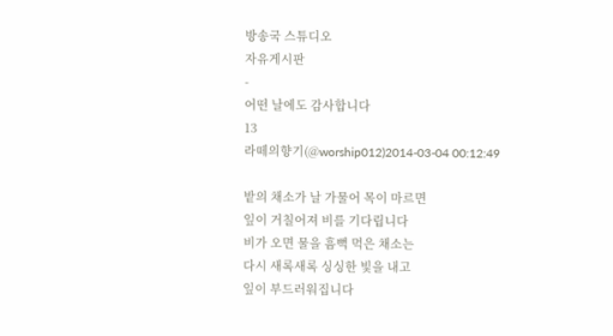방송국 스튜디오
자유게시판
-
어떤 날에도 감사합니다
13
라떼의향기(@worship012)2014-03-04 00:12:49

밭의 채소가 날 가물어 목이 마르면
잎이 거칠어져 비를 기다립니다
비가 오면 물을 흠뻑 먹은 채소는
다시 새록새록 싱싱한 빛을 내고
잎이 부드러워집니다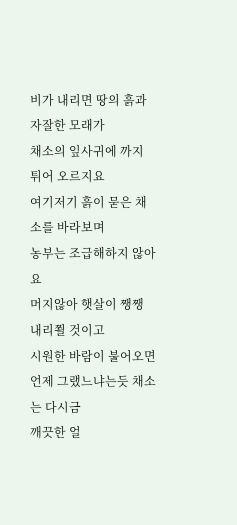비가 내리면 땅의 흙과 자잘한 모래가
채소의 잎사귀에 까지 튀어 오르지요
여기저기 흙이 묻은 채소를 바라보며
농부는 조급해하지 않아요
머지않아 햇살이 쨍쨍 내리쬘 것이고
시원한 바람이 불어오면
언제 그랬느냐는듯 채소는 다시금
깨끗한 얼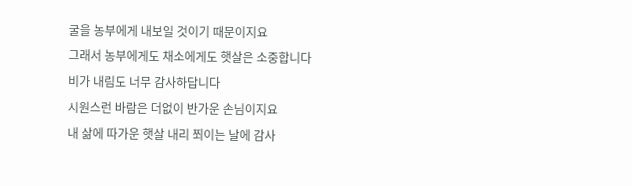굴을 농부에게 내보일 것이기 때문이지요
그래서 농부에게도 채소에게도 햇살은 소중합니다
비가 내림도 너무 감사하답니다
시원스런 바람은 더없이 반가운 손님이지요
내 삶에 따가운 햇살 내리 쬐이는 날에 감사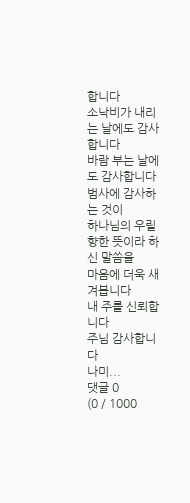합니다
소낙비가 내리는 날에도 감사합니다
바람 부는 날에도 감사합니다
범사에 감사하는 것이
하나님의 우릴 향한 뜻이라 하신 말씀을
마음에 더욱 새겨봅니다
내 주를 신뢰합니다
주님 감사합니다
나미...
댓글 0
(0 / 1000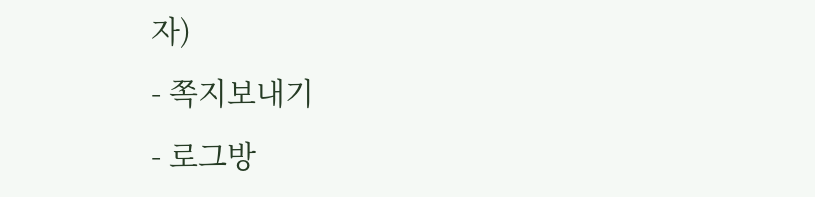자)
- 쪽지보내기
- 로그방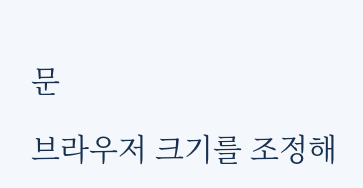문

브라우저 크기를 조정해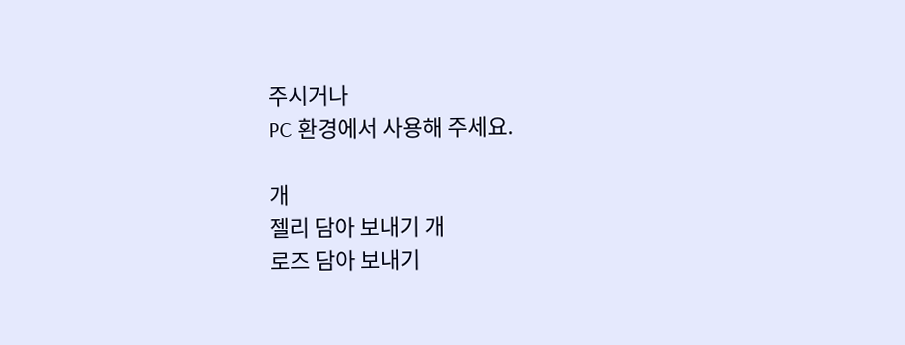주시거나
PC 환경에서 사용해 주세요.

개
젤리 담아 보내기 개
로즈 담아 보내기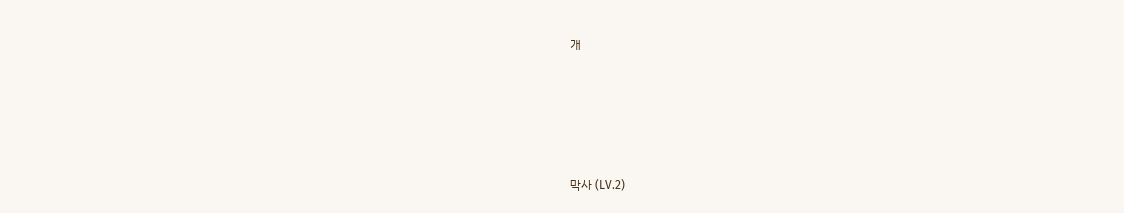개





막사 (LV.2)